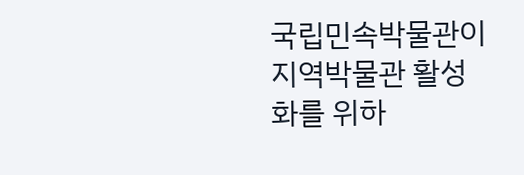국립민속박물관이 지역박물관 활성화를 위하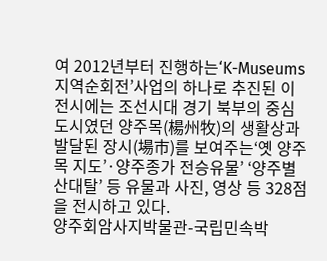여 2012년부터 진행하는‘K-Museums 지역순회전’사업의 하나로 추진된 이 전시에는 조선시대 경기 북부의 중심도시였던 양주목(楊州牧)의 생활상과 발달된 장시(場市)를 보여주는‘옛 양주목 지도’·양주종가 전승유물’ ‘양주별산대탈’ 등 유물과 사진, 영상 등 328점을 전시하고 있다.
양주회암사지박물관-국립민속박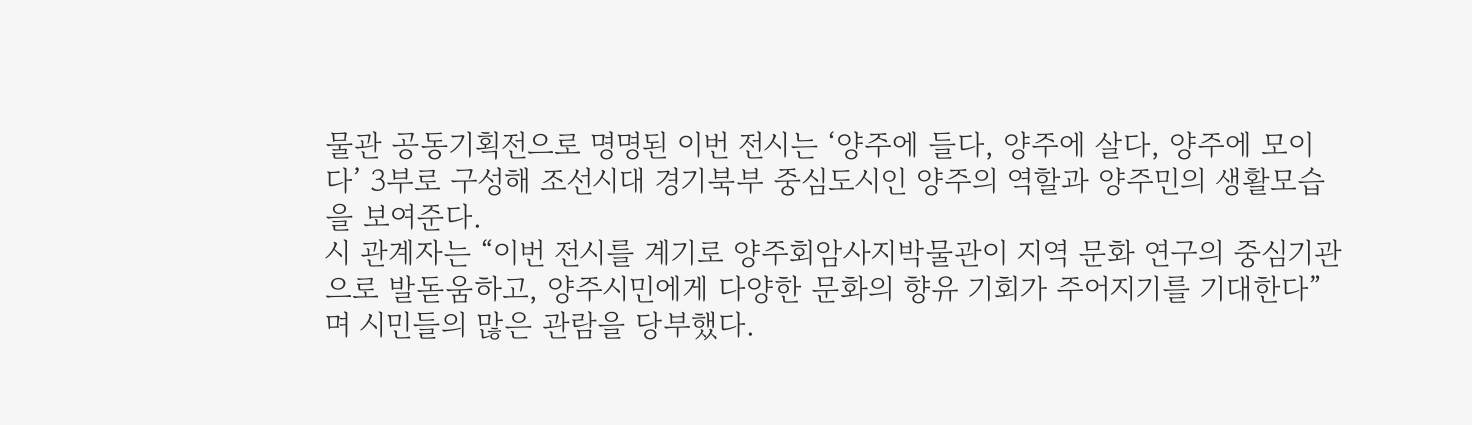물관 공동기획전으로 명명된 이번 전시는 ‘양주에 들다, 양주에 살다, 양주에 모이다’ 3부로 구성해 조선시대 경기북부 중심도시인 양주의 역할과 양주민의 생활모습을 보여준다.
시 관계자는 “이번 전시를 계기로 양주회암사지박물관이 지역 문화 연구의 중심기관으로 발돋움하고, 양주시민에게 다양한 문화의 향유 기회가 주어지기를 기대한다”며 시민들의 많은 관람을 당부했다.